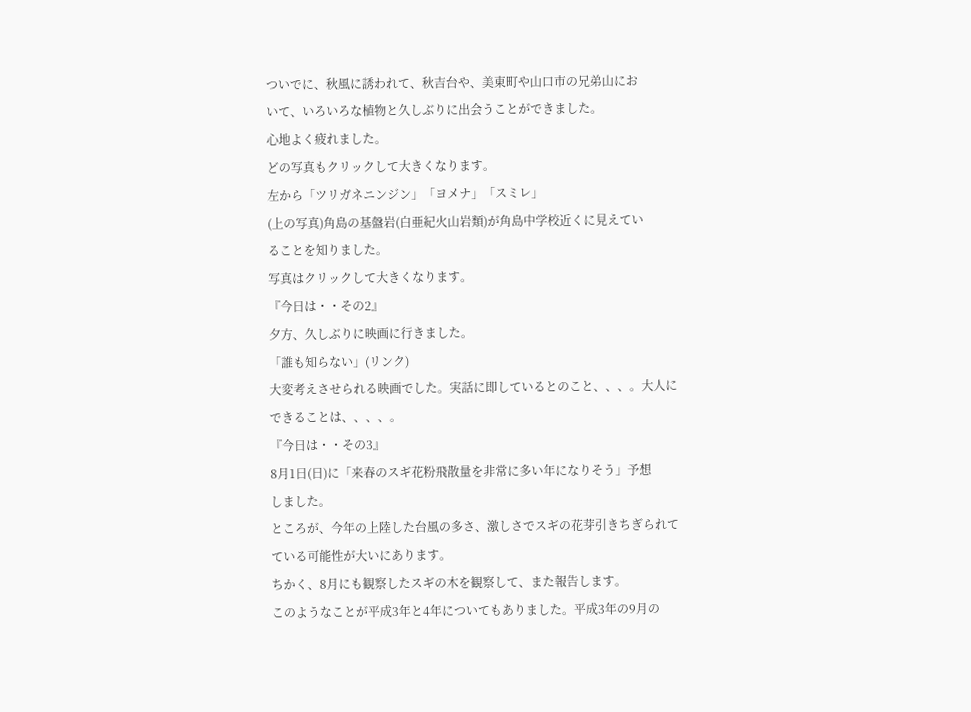ついでに、秋風に誘われて、秋吉台や、美東町や山口市の兄弟山にお
いて、いろいろな植物と久しぶりに出会うことができました。
心地よく疲れました。
どの写真もクリックして大きくなります。
左から「ツリガネニンジン」「ヨメナ」「スミレ」
(上の写真)角島の基盤岩(白亜紀火山岩類)が角島中学校近くに見えてい
ることを知りました。
写真はクリックして大きくなります。
『今日は・・その2』
夕方、久しぶりに映画に行きました。
「誰も知らない」(リンク)
大変考えさせられる映画でした。実話に即しているとのこと、、、。大人に
できることは、、、、。
『今日は・・その3』
8月1日(日)に「来春のスギ花粉飛散量を非常に多い年になりそう」予想
しました。
ところが、今年の上陸した台風の多さ、激しさでスギの花芽引きちぎられて
ている可能性が大いにあります。
ちかく、8月にも観察したスギの木を観察して、また報告します。
このようなことが平成3年と4年についてもありました。平成3年の9月の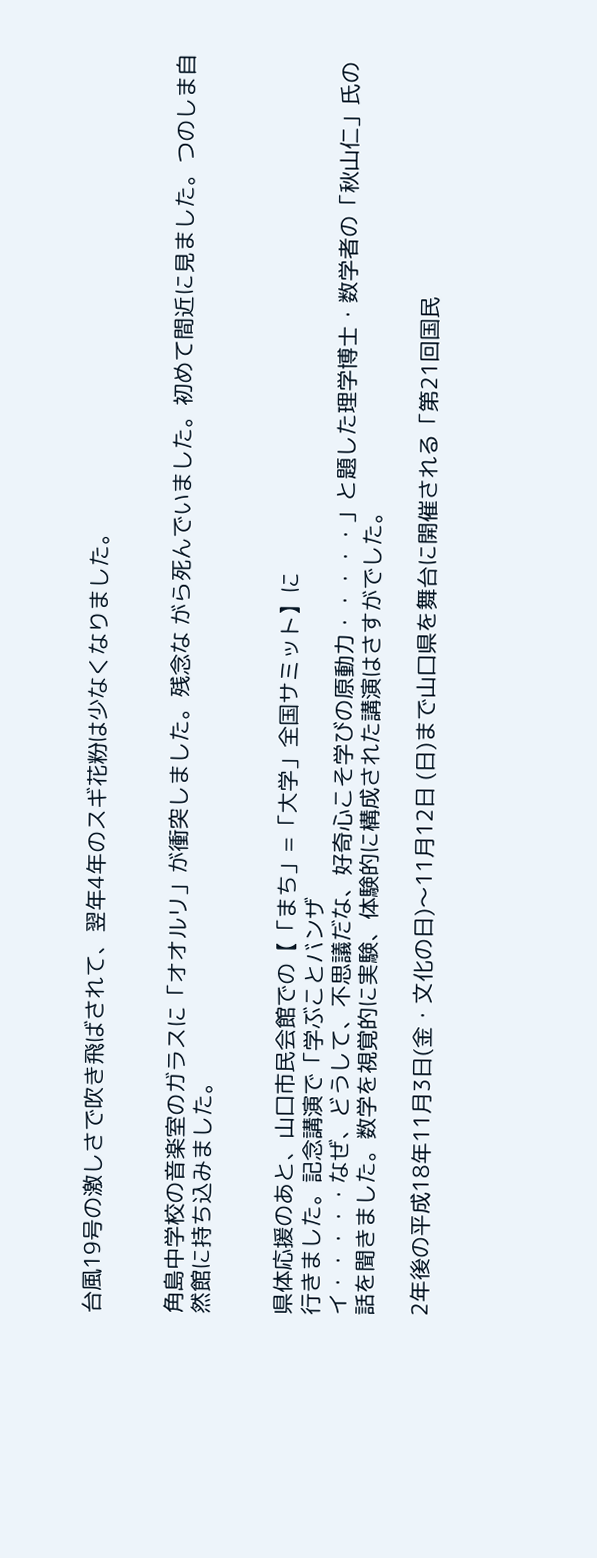台風19号の激しさで吹き飛ばされて、翌年4年のスギ花粉は少なくなりました。


角島中学校の音楽室のガラスに「オオルリ」が衝突しました。残念な がら死んでいました。初めて間近に見ました。つのしま自然館に持ち込みました。


県体応援のあと、山口市民会館での【「まち」=「大学」全国サミット】に
行きました。記念講演で「学ぶことバンザ
イ・・・・・なぜ、どうして、不思議だな、好奇心こそ学びの原動力・・・・・」と題した理学博士・数学者の「秋山仁」氏の話を聞きました。数学を視覚的に実験、体験的に構成された講演はさすがでした。

2年後の平成18年11月3日(金・文化の日)〜11月12日 (日)まで山口県を舞台に開催される「第21回国民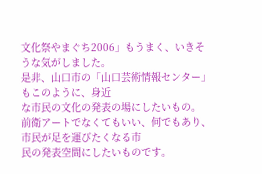文化祭やまぐち2006」もうまく、いきそうな気がしました。
是非、山口市の「山口芸術情報センター」もこのように、身近
な市民の文化の発表の場にしたいもの。
前衛アートでなくてもいい、何でもあり、市民が足を運びたくなる市
民の発表空間にしたいものです。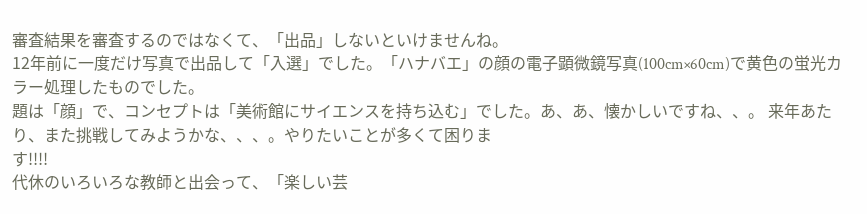審査結果を審査するのではなくて、「出品」しないといけませんね。
12年前に一度だけ写真で出品して「入選」でした。「ハナバエ」の顔の電子顕微鏡写真(100cm×60cm)で黄色の蛍光カラー処理したものでした。
題は「顔」で、コンセプトは「美術館にサイエンスを持ち込む」でした。あ、あ、懐かしいですね、、。 来年あたり、また挑戦してみようかな、、、。やりたいことが多くて困りま
す!!!!
代休のいろいろな教師と出会って、「楽しい芸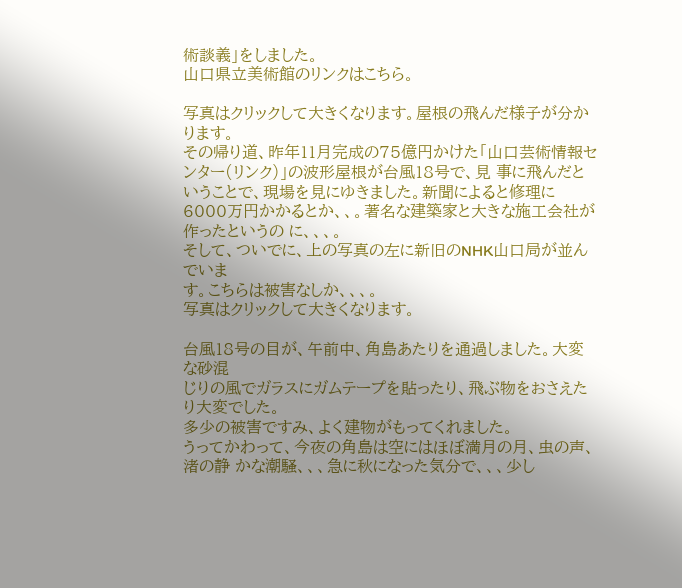術談義」をしました。
山口県立美術館のリンクはこちら。

写真はクリックして大きくなります。屋根の飛んだ様子が分かります。
その帰り道、昨年11月完成の75億円かけた「山口芸術情報センター(リンク)」の波形屋根が台風18号で、見 事に飛んだということで、現場を見にゆきました。新聞によると修理に6000万円かかるとか、、。著名な建築家と大きな施工会社が作ったというの に、、、。
そして、ついでに、上の写真の左に新旧のNHK山口局が並んでいま
す。こちらは被害なしか、、、。
写真はクリックして大きくなります。

台風18号の目が、午前中、角島あたりを通過しました。大変な砂混
じりの風でガラスにガムテープを貼ったり、飛ぶ物をおさえたり大変でした。
多少の被害ですみ、よく建物がもってくれました。
うってかわって、今夜の角島は空にはほぼ満月の月、虫の声、渚の静 かな潮騒、、、急に秋になった気分で、、、少し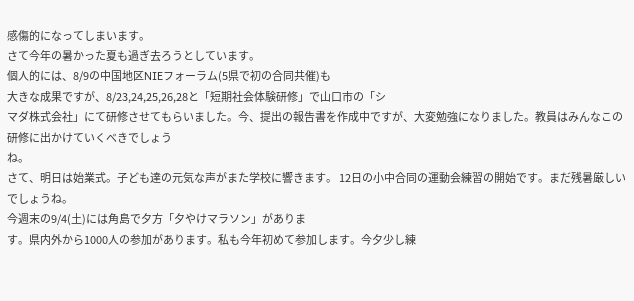感傷的になってしまいます。
さて今年の暑かった夏も過ぎ去ろうとしています。
個人的には、8/9の中国地区NIEフォーラム(5県で初の合同共催)も
大きな成果ですが、8/23,24,25,26,28と「短期社会体験研修」で山口市の「シ
マダ株式会社」にて研修させてもらいました。今、提出の報告書を作成中ですが、大変勉強になりました。教員はみんなこの研修に出かけていくべきでしょう
ね。
さて、明日は始業式。子ども達の元気な声がまた学校に響きます。 12日の小中合同の運動会練習の開始です。まだ残暑厳しいでしょうね。
今週末の9/4(土)には角島で夕方「夕やけマラソン」がありま
す。県内外から1000人の参加があります。私も今年初めて参加します。今夕少し練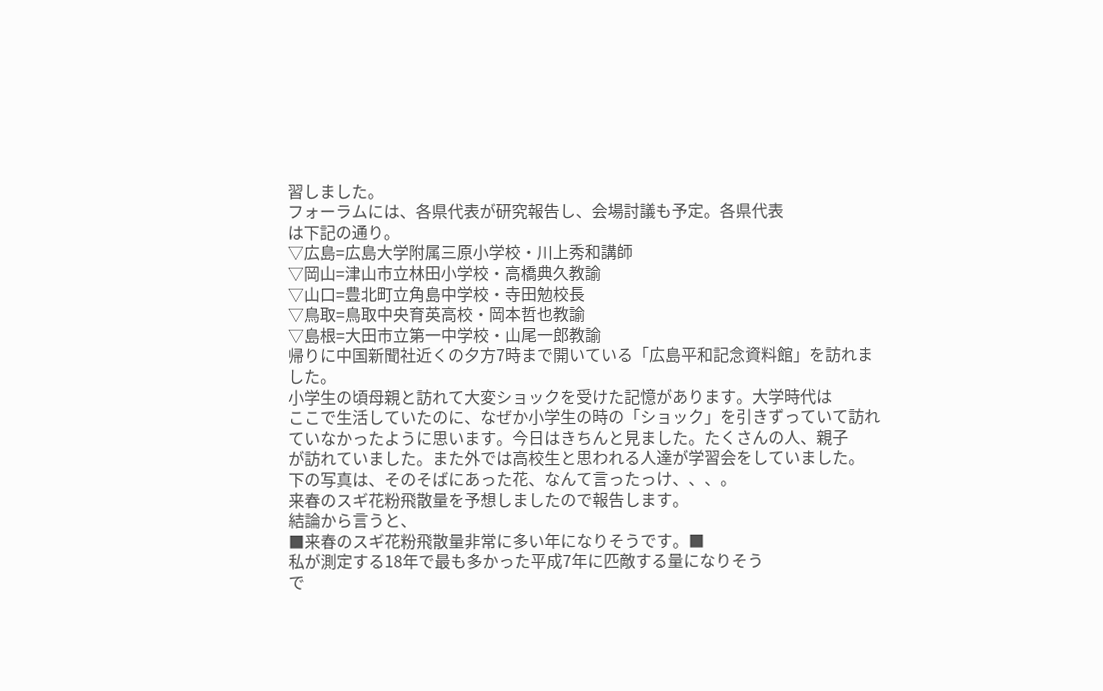習しました。
フォーラムには、各県代表が研究報告し、会場討議も予定。各県代表
は下記の通り。
▽広島=広島大学附属三原小学校・川上秀和講師
▽岡山=津山市立林田小学校・高橋典久教諭
▽山口=豊北町立角島中学校・寺田勉校長
▽鳥取=鳥取中央育英高校・岡本哲也教諭
▽島根=大田市立第一中学校・山尾一郎教諭
帰りに中国新聞社近くの夕方7時まで開いている「広島平和記念資料館」を訪れました。
小学生の頃母親と訪れて大変ショックを受けた記憶があります。大学時代は
ここで生活していたのに、なぜか小学生の時の「ショック」を引きずっていて訪れていなかったように思います。今日はきちんと見ました。たくさんの人、親子
が訪れていました。また外では高校生と思われる人達が学習会をしていました。
下の写真は、そのそばにあった花、なんて言ったっけ、、、。
来春のスギ花粉飛散量を予想しましたので報告します。
結論から言うと、
■来春のスギ花粉飛散量非常に多い年になりそうです。■
私が測定する18年で最も多かった平成7年に匹敵する量になりそう
で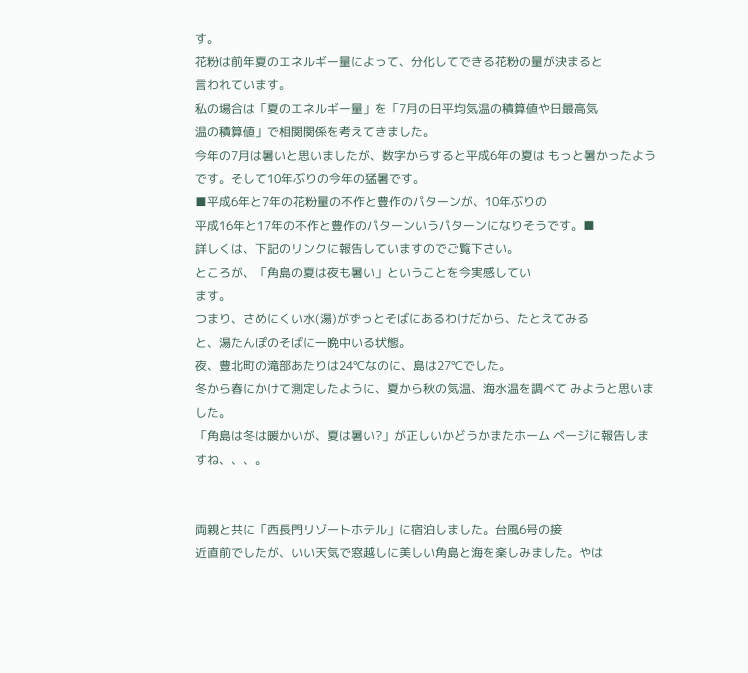す。
花粉は前年夏のエネルギー量によって、分化してできる花粉の量が決まると
言われています。
私の場合は「夏のエネルギー量」を「7月の日平均気温の積算値や日最高気
温の積算値」で相関関係を考えてきました。
今年の7月は暑いと思いましたが、数字からすると平成6年の夏は もっと暑かったようです。そして10年ぶりの今年の猛暑です。
■平成6年と7年の花粉量の不作と豊作のパターンが、10年ぶりの
平成16年と17年の不作と豊作のパターンいうパターンになりそうです。■
詳しくは、下記のリンクに報告していますのでご覧下さい。
ところが、「角島の夏は夜も暑い」ということを今実感してい
ます。
つまり、さめにくい水(湯)がずっとそばにあるわけだから、たとえてみる
と、湯たんぽのそばに一晩中いる状態。
夜、豊北町の滝部あたりは24℃なのに、島は27℃でした。
冬から春にかけて測定したように、夏から秋の気温、海水温を調べて みようと思いました。
「角島は冬は暖かいが、夏は暑い?」が正しいかどうかまたホーム ページに報告しますね、、、。


両親と共に「西長門リゾートホテル」に宿泊しました。台風6号の接
近直前でしたが、いい天気で窓越しに美しい角島と海を楽しみました。やは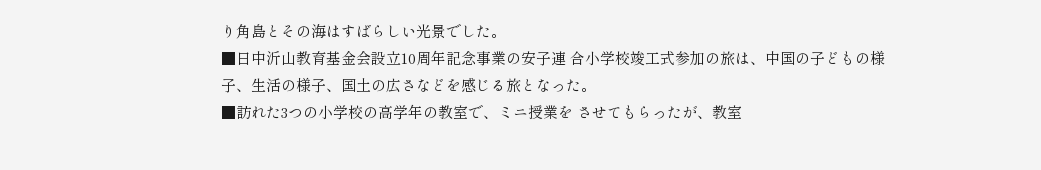り角島とその海はすばらしい光景でした。
■日中沂山教育基金会設立10周年記念事業の安子連 合小学校竣工式参加の旅は、中国の子どもの様子、生活の様子、国土の広さなどを感じる旅となった。
■訪れた3つの小学校の高学年の教室で、ミニ授業を させてもらったが、教室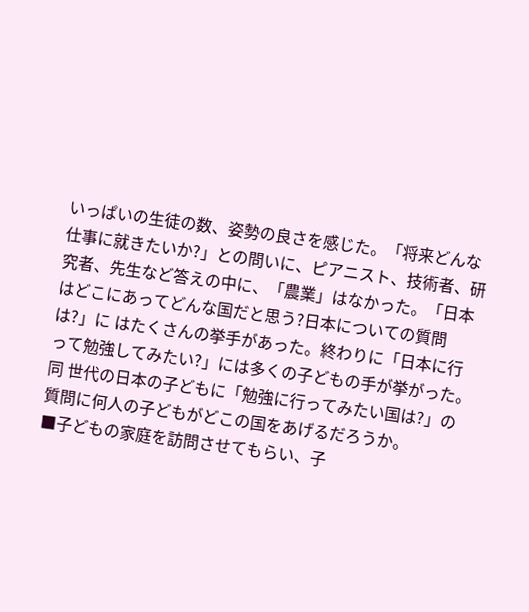いっぱいの生徒の数、姿勢の良さを感じた。「将来どんな仕事に就きたいか?」との問いに、ピアニスト、技術者、研究者、先生など答えの中に、「農業」はなかった。「日本はどこにあってどんな国だと思う?日本についての質問は?」に はたくさんの挙手があった。終わりに「日本に行って勉強してみたい?」には多くの子どもの手が挙がった。同 世代の日本の子どもに「勉強に行ってみたい国は?」の質問に何人の子どもがどこの国をあげるだろうか。
■子どもの家庭を訪問させてもらい、子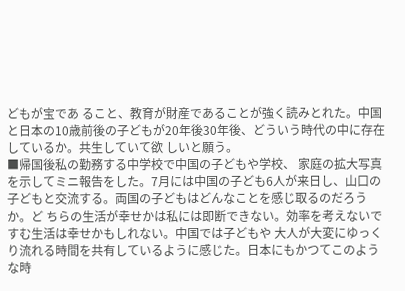どもが宝であ ること、教育が財産であることが強く読みとれた。中国と日本の10歳前後の子どもが20年後30年後、どういう時代の中に存在しているか。共生していて欲 しいと願う。
■帰国後私の勤務する中学校で中国の子どもや学校、 家庭の拡大写真を示してミニ報告をした。7月には中国の子ども6人が来日し、山口の子どもと交流する。両国の子どもはどんなことを感じ取るのだろうか。ど ちらの生活が幸せかは私には即断できない。効率を考えないですむ生活は幸せかもしれない。中国では子どもや 大人が大変にゆっくり流れる時間を共有しているように感じた。日本にもかつてこのような時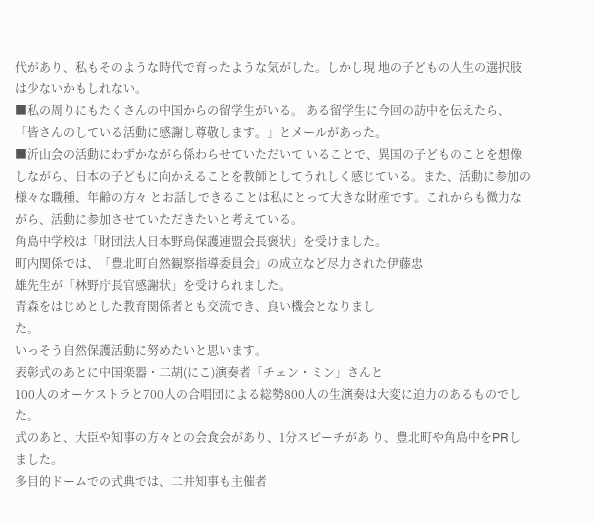代があり、私もそのような時代で育ったような気がした。しかし現 地の子どもの人生の選択肢は少ないかもしれない。
■私の周りにもたくさんの中国からの留学生がいる。 ある留学生に今回の訪中を伝えたら、「皆さんのしている活動に感謝し尊敬します。」とメールがあった。
■沂山会の活動にわずかながら係わらせていただいて いることで、異国の子どものことを想像しながら、日本の子どもに向かえることを教師としてうれしく感じている。また、活動に参加の様々な職種、年齢の方々 とお話しできることは私にとって大きな財産です。これからも微力ながら、活動に参加させていただきたいと考えている。
角島中学校は「財団法人日本野鳥保護連盟会長褒状」を受けました。
町内関係では、「豊北町自然観察指導委員会」の成立など尽力された伊藤忠
雄先生が「林野庁長官感謝状」を受けられました。
青森をはじめとした教育関係者とも交流でき、良い機会となりまし
た。
いっそう自然保護活動に努めたいと思います。
表彰式のあとに中国楽器・二胡(にこ)演奏者「チェン・ミン」さんと
100人のオーケストラと700人の合唱団による総勢800人の生演奏は大変に迫力のあるものでした。
式のあと、大臣や知事の方々との会食会があり、1分スピーチがあ り、豊北町や角島中をPRしました。
多目的ドームでの式典では、二井知事も主催者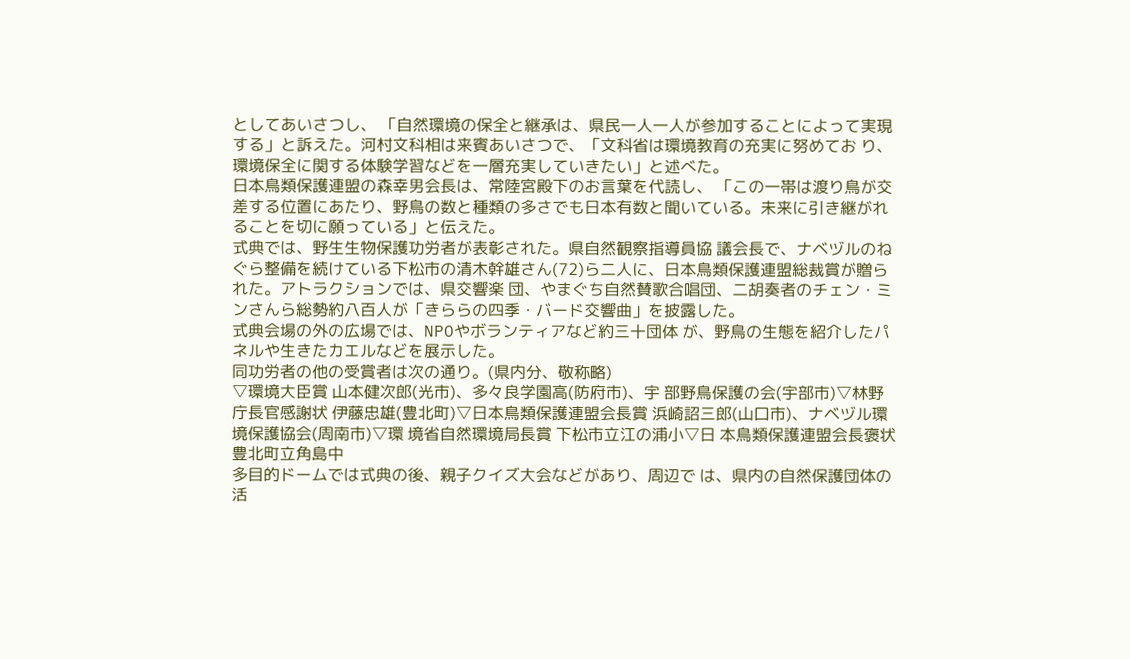としてあいさつし、 「自然環境の保全と継承は、県民一人一人が参加することによって実現する」と訴えた。河村文科相は来賓あいさつで、「文科省は環境教育の充実に努めてお り、環境保全に関する体験学習などを一層充実していきたい」と述べた。
日本鳥類保護連盟の森幸男会長は、常陸宮殿下のお言葉を代読し、 「この一帯は渡り鳥が交差する位置にあたり、野鳥の数と種類の多さでも日本有数と聞いている。未来に引き継がれることを切に願っている」と伝えた。
式典では、野生生物保護功労者が表彰された。県自然観察指導員協 議会長で、ナベヅルのねぐら整備を続けている下松市の清木幹雄さん(72)ら二人に、日本鳥類保護連盟総裁賞が贈られた。アトラクションでは、県交響楽 団、やまぐち自然賛歌合唱団、二胡奏者のチェン・ミンさんら総勢約八百人が「きららの四季・バード交響曲」を披露した。
式典会場の外の広場では、NPOやボランティアなど約三十団体 が、野鳥の生態を紹介したパネルや生きたカエルなどを展示した。
同功労者の他の受賞者は次の通り。(県内分、敬称略)
▽環境大臣賞 山本健次郎(光市)、多々良学園高(防府市)、宇 部野鳥保護の会(宇部市)▽林野庁長官感謝状 伊藤忠雄(豊北町)▽日本鳥類保護連盟会長賞 浜崎詔三郎(山口市)、ナベヅル環境保護協会(周南市)▽環 境省自然環境局長賞 下松市立江の浦小▽日 本鳥類保護連盟会長褒状 豊北町立角島中
多目的ドームでは式典の後、親子クイズ大会などがあり、周辺で は、県内の自然保護団体の活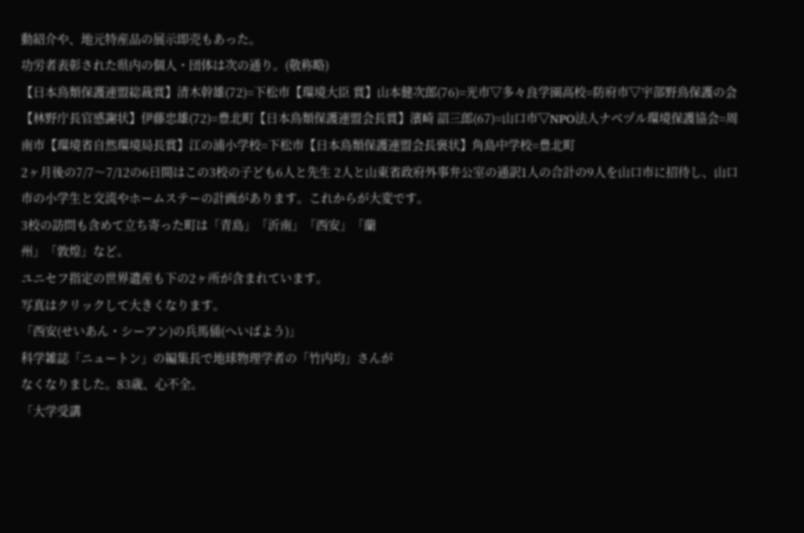動紹介や、地元特産品の展示即売もあった。
功労者表彰された県内の個人・団体は次の通り。(敬称略)
【日本鳥類保護連盟総裁賞】清木幹雄(72)=下松市【環境大臣 賞】山本健次郎(76)=光市▽多々良学園高校=防府市▽宇部野鳥保護の会【林野庁長官感謝状】伊藤忠雄(72)=豊北町【日本鳥類保護連盟会長賞】濱崎 詔三郎(67)=山口市▽NPO法人ナベヅル環境保護協会=周南市【環境省自然環境局長賞】江の浦小学校=下松市【日本鳥類保護連盟会長褒状】角島中学校=豊北町
2ヶ月後の7/7〜7/12の6日間はこの3校の子ども6人と先生 2人と山東省政府外事弁公室の通訳1人の合計の9人を山口市に招待し、山口市の小学生と交流やホームステーの計画があります。これからが大変です。
3校の訪問も含めて立ち寄った町は「青島」「沂南」「西安」「蘭
州」「敦煌」など。
ユニセフ指定の世界遺産も下の2ヶ所が含まれています。
写真はクリックして大きくなります。
「西安(せいあん・シーアン)の兵馬俑(へいばよう)」
科学雑誌「ニュートン」の編集長で地球物理学者の「竹内均」さんが
なくなりました。83歳、心不全。
「大学受講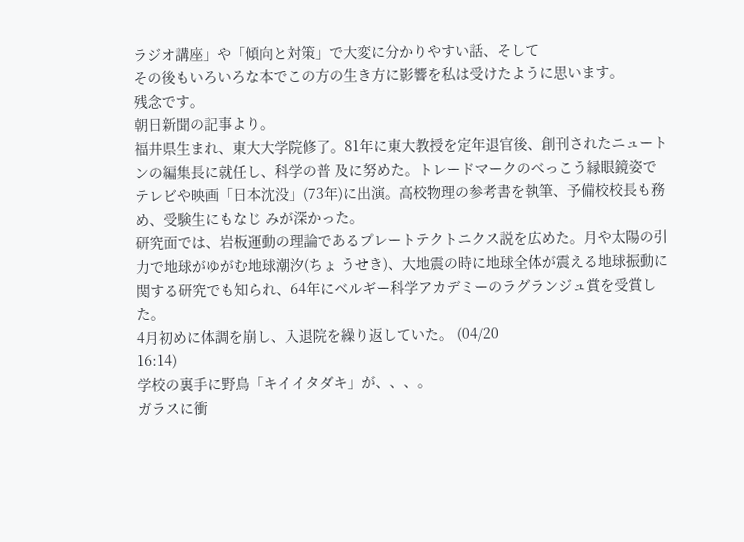ラジオ講座」や「傾向と対策」で大変に分かりやすい話、そして
その後もいろいろな本でこの方の生き方に影響を私は受けたように思います。
残念です。
朝日新聞の記事より。
福井県生まれ、東大大学院修了。81年に東大教授を定年退官後、創刊されたニュートンの編集長に就任し、科学の普 及に努めた。トレードマークのべっこう縁眼鏡姿でテレビや映画「日本沈没」(73年)に出演。高校物理の参考書を執筆、予備校校長も務め、受験生にもなじ みが深かった。
研究面では、岩板運動の理論であるプレートテクトニクス説を広めた。月や太陽の引力で地球がゆがむ地球潮汐(ちょ うせき)、大地震の時に地球全体が震える地球振動に関する研究でも知られ、64年にベルギー科学アカデミーのラグランジュ賞を受賞した。
4月初めに体調を崩し、入退院を繰り返していた。 (04/20
16:14)
学校の裏手に野鳥「キイイタダキ」が、、、。
ガラスに衝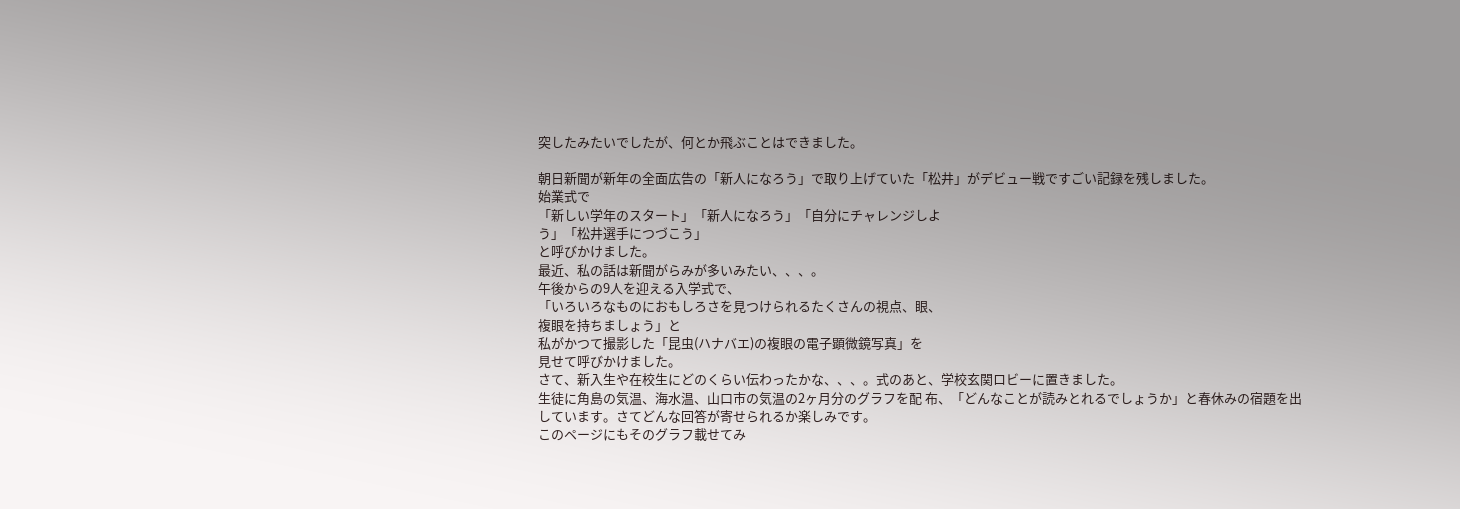突したみたいでしたが、何とか飛ぶことはできました。

朝日新聞が新年の全面広告の「新人になろう」で取り上げていた「松井」がデビュー戦ですごい記録を残しました。
始業式で
「新しい学年のスタート」「新人になろう」「自分にチャレンジしよ
う」「松井選手につづこう」
と呼びかけました。
最近、私の話は新聞がらみが多いみたい、、、。
午後からの9人を迎える入学式で、
「いろいろなものにおもしろさを見つけられるたくさんの視点、眼、
複眼を持ちましょう」と
私がかつて撮影した「昆虫(ハナバエ)の複眼の電子顕微鏡写真」を
見せて呼びかけました。
さて、新入生や在校生にどのくらい伝わったかな、、、。式のあと、学校玄関ロビーに置きました。
生徒に角島の気温、海水温、山口市の気温の2ヶ月分のグラフを配 布、「どんなことが読みとれるでしょうか」と春休みの宿題を出しています。さてどんな回答が寄せられるか楽しみです。
このページにもそのグラフ載せてみ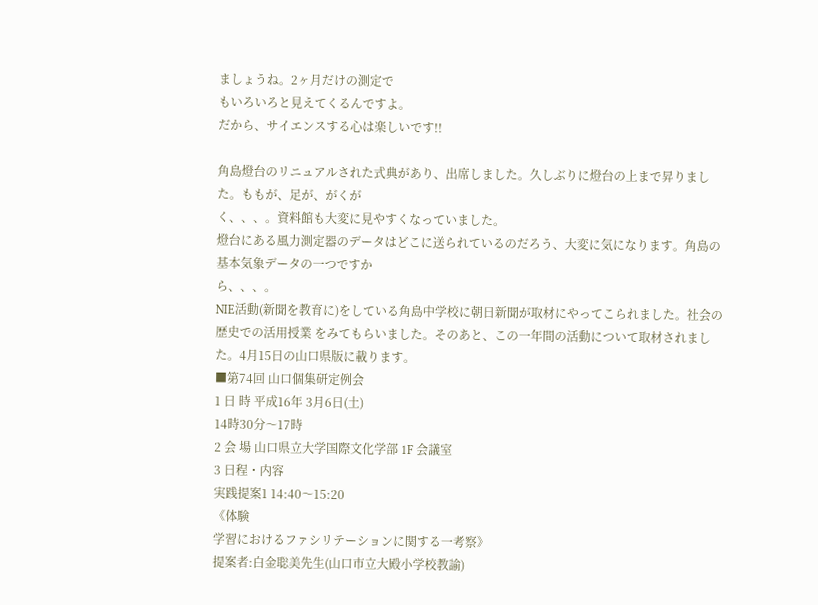ましょうね。2ヶ月だけの測定で
もいろいろと見えてくるんですよ。
だから、サイエンスする心は楽しいです!!

角島燈台のリニュアルされた式典があり、出席しました。久しぶりに燈台の上まで昇りました。ももが、足が、がくが
く、、、。資料館も大変に見やすくなっていました。
燈台にある風力測定器のデータはどこに送られているのだろう、大変に気になります。角島の基本気象データの一つですか
ら、、、。
NIE活動(新聞を教育に)をしている角島中学校に朝日新聞が取材にやってこられました。社会の歴史での活用授業 をみてもらいました。そのあと、この一年間の活動について取材されました。4月15日の山口県版に載ります。
■第74回 山口個集研定例会
1 日 時 平成16年 3月6日(土)
14時30分〜17時
2 会 場 山口県立大学国際文化学部 1F 会議室
3 日程・内容
実践提案1 14:40〜15:20
《体験
学習におけるファシリテーションに関する一考察》
提案者:白金聡美先生(山口市立大殿小学校教諭)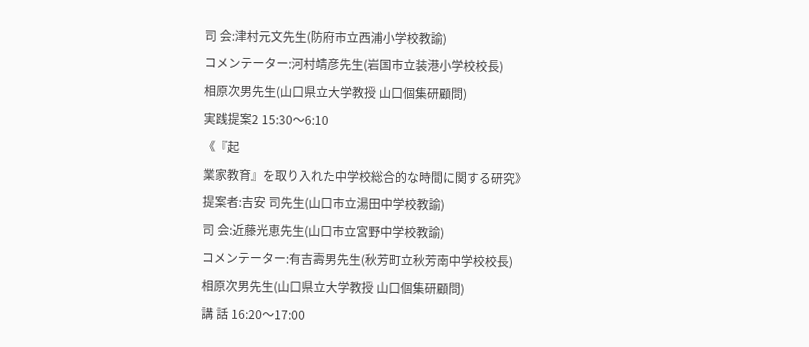司 会:津村元文先生(防府市立西浦小学校教諭)
コメンテーター:河村靖彦先生(岩国市立装港小学校校長)
相原次男先生(山口県立大学教授 山口個集研顧問)
実践提案2 15:30〜6:10
《『起
業家教育』を取り入れた中学校総合的な時間に関する研究》
提案者:吉安 司先生(山口市立湯田中学校教諭)
司 会:近藤光恵先生(山口市立宮野中学校教諭)
コメンテーター:有吉壽男先生(秋芳町立秋芳南中学校校長)
相原次男先生(山口県立大学教授 山口個集研顧問)
講 話 16:20〜17:00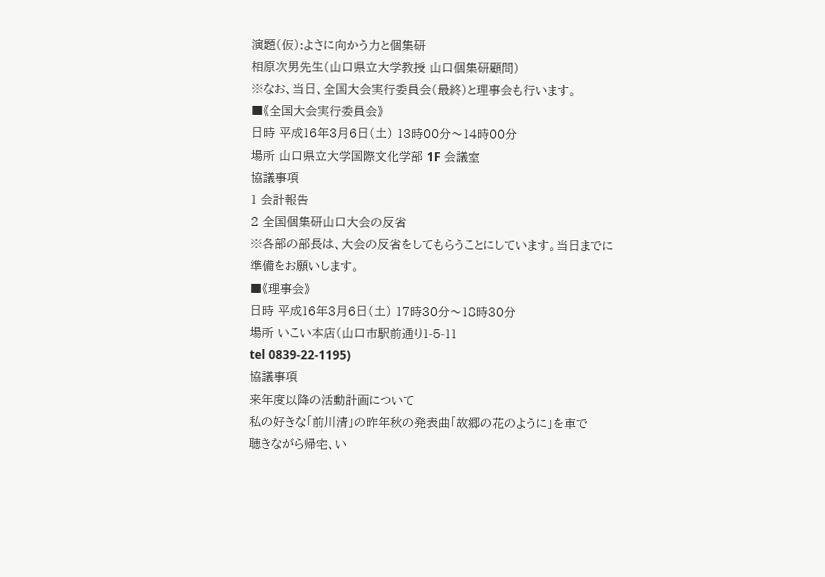演題(仮):よさに向かう力と個集研
相原次男先生(山口県立大学教授 山口個集研顧問)
※なお、当日、全国大会実行委員会(最終)と理事会も行います。
■《全国大会実行委員会》
日時 平成16年3月6日(土) 13時00分〜14時00分
場所 山口県立大学国際文化学部 1F 会議室
協議事項
1 会計報告
2 全国個集研山口大会の反省
※各部の部長は、大会の反省をしてもらうことにしています。当日までに
準備をお願いします。
■《理事会》
日時 平成16年3月6日(土) 17時30分〜18時30分
場所 いこい本店(山口市駅前通り1-5-11
tel 0839-22-1195)
協議事項
来年度以降の活動計画について
私の好きな「前川清」の昨年秋の発表曲「故郷の花のように」を車で
聴きながら帰宅、い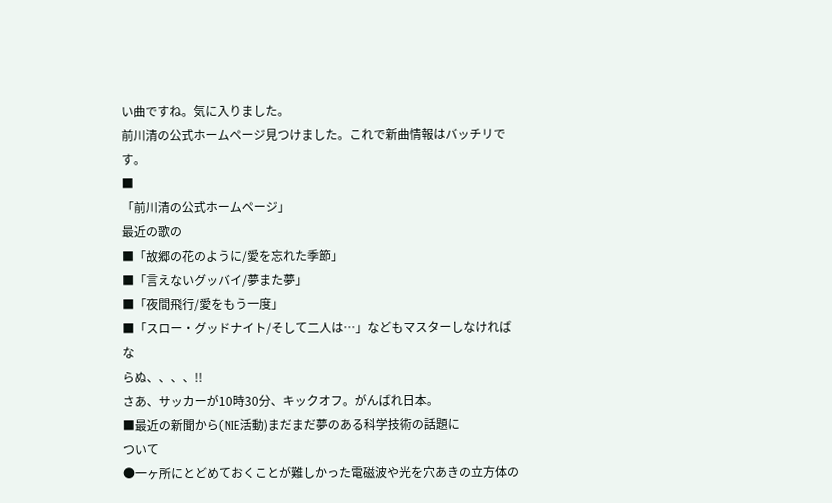い曲ですね。気に入りました。
前川清の公式ホームページ見つけました。これで新曲情報はバッチリです。
■
「前川清の公式ホームページ」
最近の歌の
■「故郷の花のように/愛を忘れた季節」
■「言えないグッバイ/夢また夢」
■「夜間飛行/愛をもう一度」
■「スロー・グッドナイト/そして二人は…」などもマスターしなければな
らぬ、、、、!!
さあ、サッカーが10時30分、キックオフ。がんばれ日本。
■最近の新聞から(NIE活動)まだまだ夢のある科学技術の話題に
ついて
●一ヶ所にとどめておくことが難しかった電磁波や光を穴あきの立方体の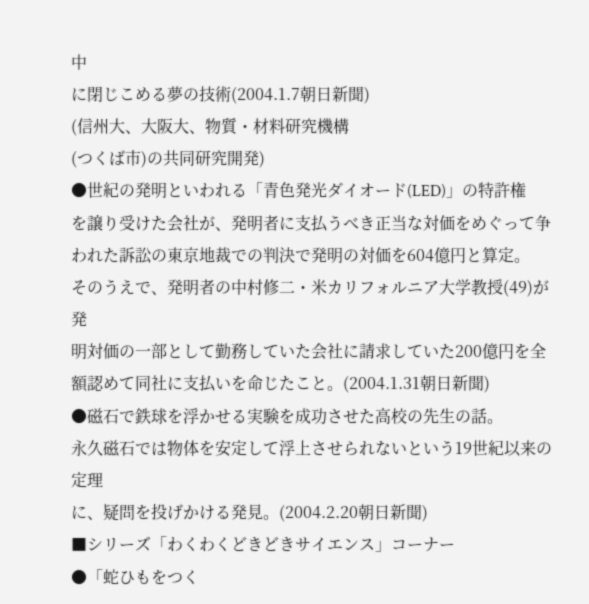中
に閉じこめる夢の技術(2004.1.7朝日新聞)
(信州大、大阪大、物質・材料研究機構
(つくば市)の共同研究開発)
●世紀の発明といわれる「青色発光ダイオード(LED)」の特許権
を譲り受けた会社が、発明者に支払うべき正当な対価をめぐって争われた訴訟の東京地裁での判決で発明の対価を604億円と算定。
そのうえで、発明者の中村修二・米カリフォルニア大学教授(49)が発
明対価の一部として勤務していた会社に請求していた200億円を全額認めて同社に支払いを命じたこと。(2004.1.31朝日新聞)
●磁石で鉄球を浮かせる実験を成功させた高校の先生の話。
永久磁石では物体を安定して浮上させられないという19世紀以来の定理
に、疑問を投げかける発見。(2004.2.20朝日新聞)
■シリーズ「わくわくどきどきサイエンス」コーナー
●「蛇ひもをつく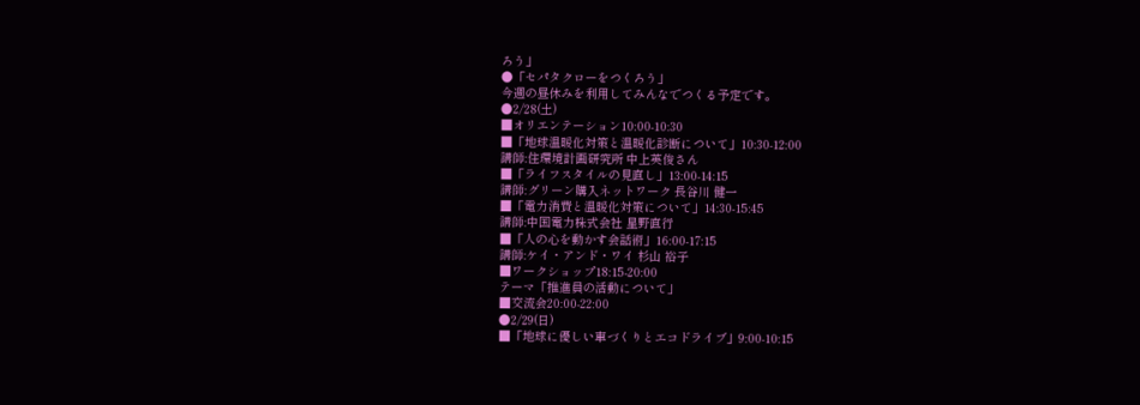ろう」
●「セパタクローをつくろう」
今週の昼休みを利用してみんなでつくる予定です。
●2/28(土)
■オリエンテーション10:00-10:30
■「地球温暖化対策と温暖化診断について」10:30-12:00
講師:住環境計画研究所 中上英俊さん
■「ライフスタイルの見直し」13:00-14:15
講師:グリーン購入ネットワーク 長谷川 健一
■「電力消費と温暖化対策について」14:30-15:45
講師:中国電力株式会社 星野直行
■「人の心を動かす会話術」16:00-17:15
講師:ケイ・アンド・ワイ 杉山 裕子
■ワークショップ18:15-20:00
テーマ「推進員の活動について」
■交流会20:00-22:00
●2/29(日)
■「地球に優しい車づくりとエコドライブ」9:00-10:15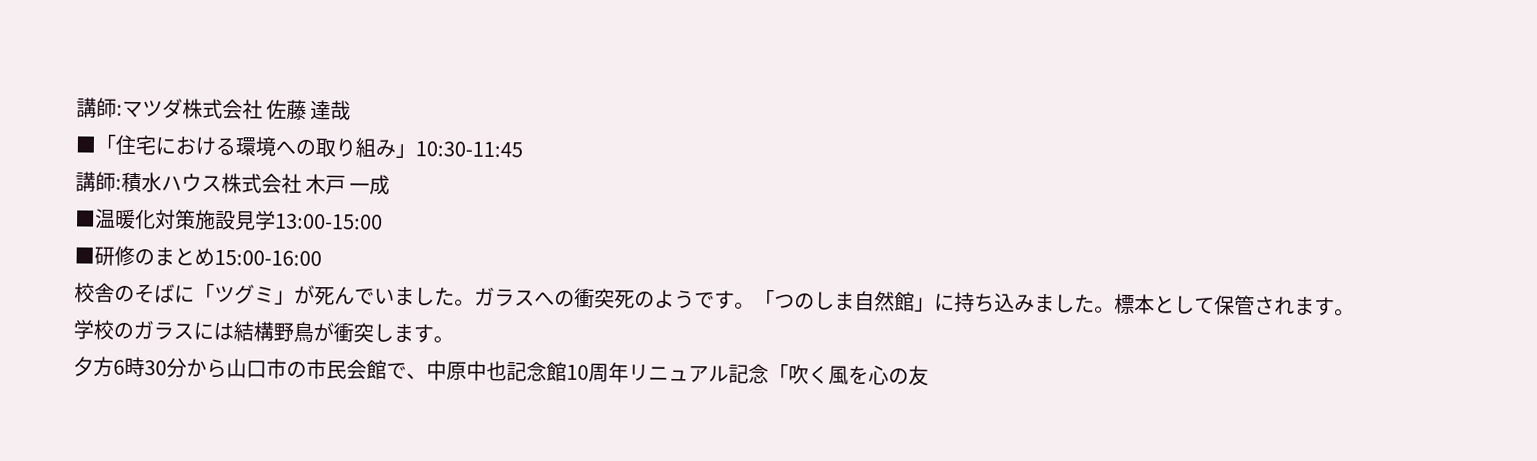講師:マツダ株式会社 佐藤 達哉
■「住宅における環境への取り組み」10:30-11:45
講師:積水ハウス株式会社 木戸 一成
■温暖化対策施設見学13:00-15:00
■研修のまとめ15:00-16:00
校舎のそばに「ツグミ」が死んでいました。ガラスへの衝突死のようです。「つのしま自然館」に持ち込みました。標本として保管されます。
学校のガラスには結構野鳥が衝突します。
夕方6時30分から山口市の市民会館で、中原中也記念館10周年リニュアル記念「吹く風を心の友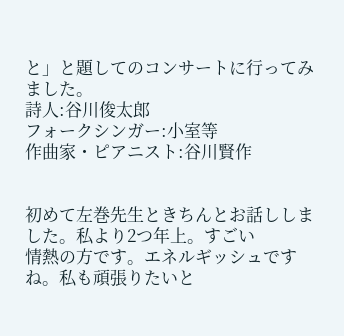と」と題してのコンサートに行ってみました。
詩人:谷川俊太郎
フォークシンガー:小室等
作曲家・ピアニスト:谷川賢作


初めて左巻先生ときちんとお話ししました。私より2つ年上。すごい
情熱の方です。エネルギッシュですね。私も頑張りたいと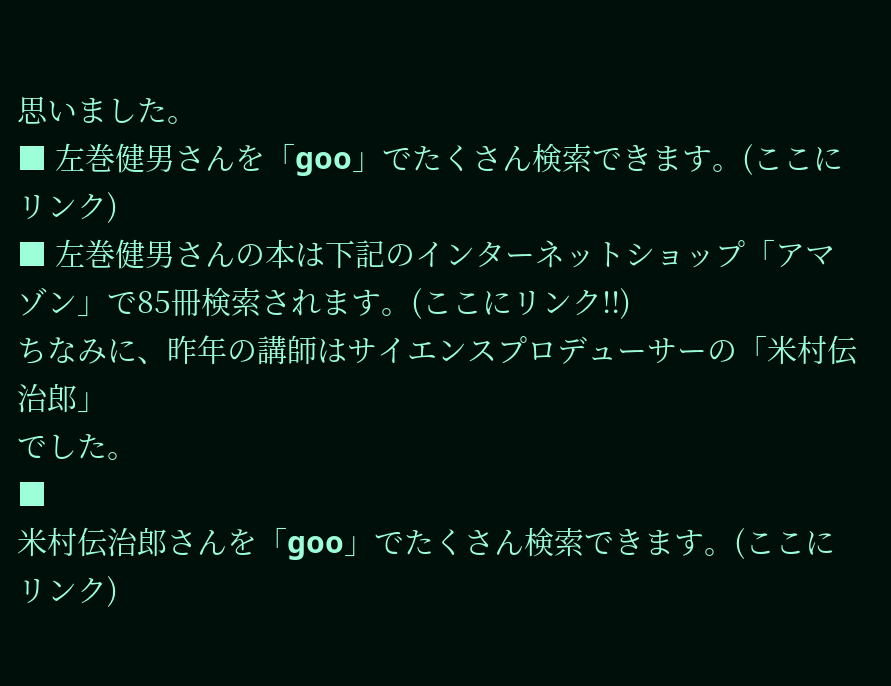思いました。
■ 左巻健男さんを「goo」でたくさん検索できます。(ここにリンク)
■ 左巻健男さんの本は下記のインターネットショップ「アマゾン」で85冊検索されます。(ここにリンク!!)
ちなみに、昨年の講師はサイエンスプロデューサーの「米村伝治郎」
でした。
■
米村伝治郎さんを「goo」でたくさん検索できます。(ここにリンク)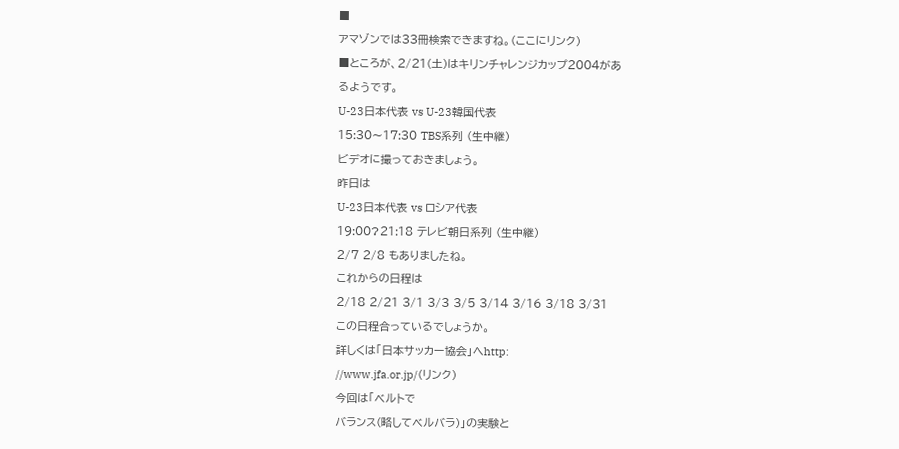■
アマゾンでは33冊検索できますね。(ここにリンク)
■ところが、2/21(土)はキリンチャレンジカップ2004があ
るようです。
U-23日本代表 vs U-23韓国代表
15:30〜17:30 TBS系列 (生中継)
ビデオに撮っておきましょう。
昨日は
U-23日本代表 vs ロシア代表
19:00?21:18 テレビ朝日系列 (生中継)
2/7 2/8 もありましたね。
これからの日程は
2/18 2/21 3/1 3/3 3/5 3/14 3/16 3/18 3/31
この日程合っているでしょうか。
詳しくは「日本サッカー協会」へhttp:
//www.jfa.or.jp/(リンク)
今回は「ベルトで
バランス(略してベルバラ)」の実験と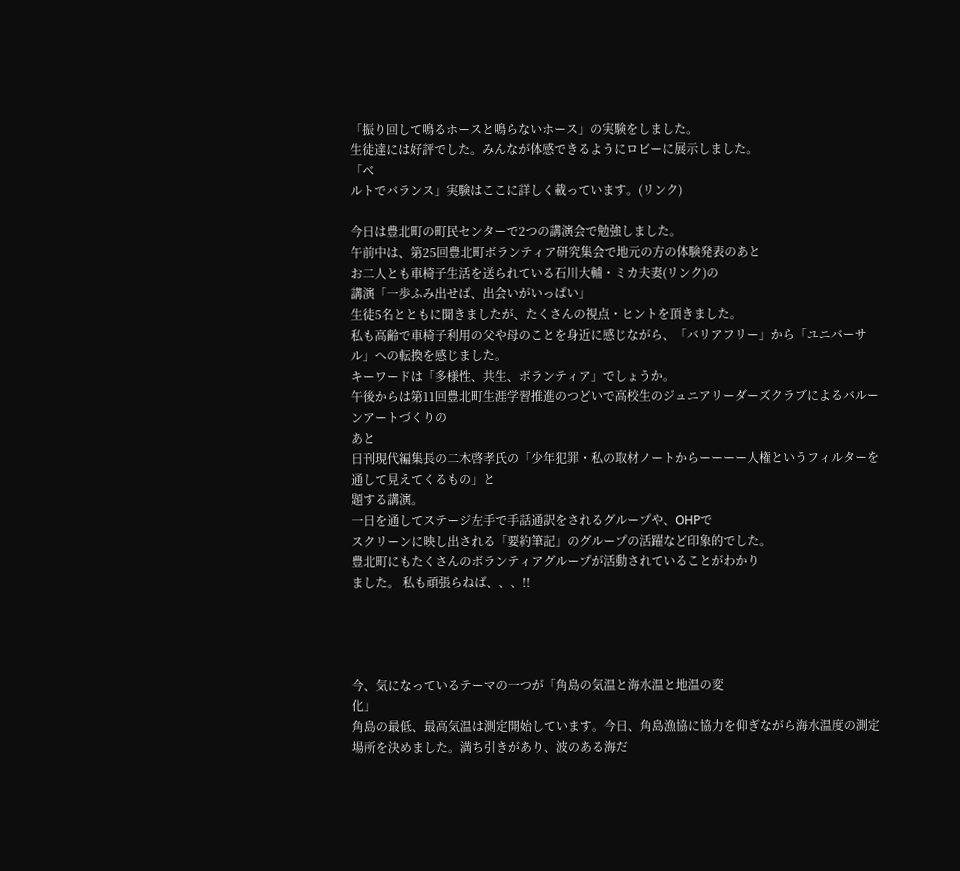「振り回して鳴るホースと鳴らないホース」の実験をしました。
生徒達には好評でした。みんなが体感できるようにロビーに展示しました。
「ベ
ルトでバランス」実験はここに詳しく載っています。(リンク)

今日は豊北町の町民センターで2つの講演会で勉強しました。
午前中は、第25回豊北町ボランティア研究集会で地元の方の体験発表のあと
お二人とも車椅子生活を送られている石川大輔・ミカ夫妻(リンク)の
講演「一歩ふみ出せば、出会いがいっぱい」
生徒5名とともに聞きましたが、たくさんの視点・ヒントを頂きました。
私も高齢で車椅子利用の父や母のことを身近に感じながら、「バリアフリー」から「ユニバーサル」への転換を感じました。
キーワードは「多様性、共生、ボランティア」でしょうか。
午後からは第11回豊北町生涯学習推進のつどいで高校生のジュニアリーダーズクラブによるバルーンアートづくりの
あと
日刊現代編集長の二木啓孝氏の「少年犯罪・私の取材ノートからーーーー人権というフィルターを通して見えてくるもの」と
題する講演。
一日を通してステージ左手で手話通訳をされるグループや、OHPで
スクリーンに映し出される「要約筆記」のグループの活躍など印象的でした。
豊北町にもたくさんのボランティアグループが活動されていることがわかり
ました。 私も頑張らねば、、、!!




今、気になっているテーマの一つが「角島の気温と海水温と地温の変
化」
角島の最低、最高気温は測定開始しています。今日、角島漁協に協力を仰ぎながら海水温度の測定場所を決めました。満ち引きがあり、波のある海だ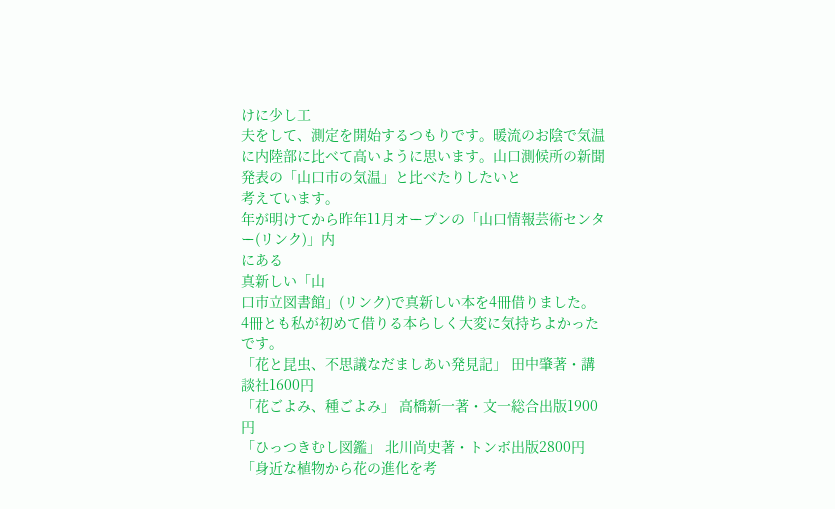けに少し工
夫をして、測定を開始するつもりです。暖流のお陰で気温に内陸部に比べて高いように思います。山口測候所の新聞発表の「山口市の気温」と比べたりしたいと
考えています。
年が明けてから昨年11月オープンの「山口情報芸術センター(リンク)」内
にある
真新しい「山
口市立図書館」(リンク)で真新しい本を4冊借りました。
4冊とも私が初めて借りる本らしく大変に気持ちよかったです。
「花と昆虫、不思議なだましあい発見記」 田中肇著・講談社1600円
「花ごよみ、種ごよみ」 高橋新一著・文一総合出版1900円
「ひっつきむし図鑑」 北川尚史著・トンボ出版2800円
「身近な植物から花の進化を考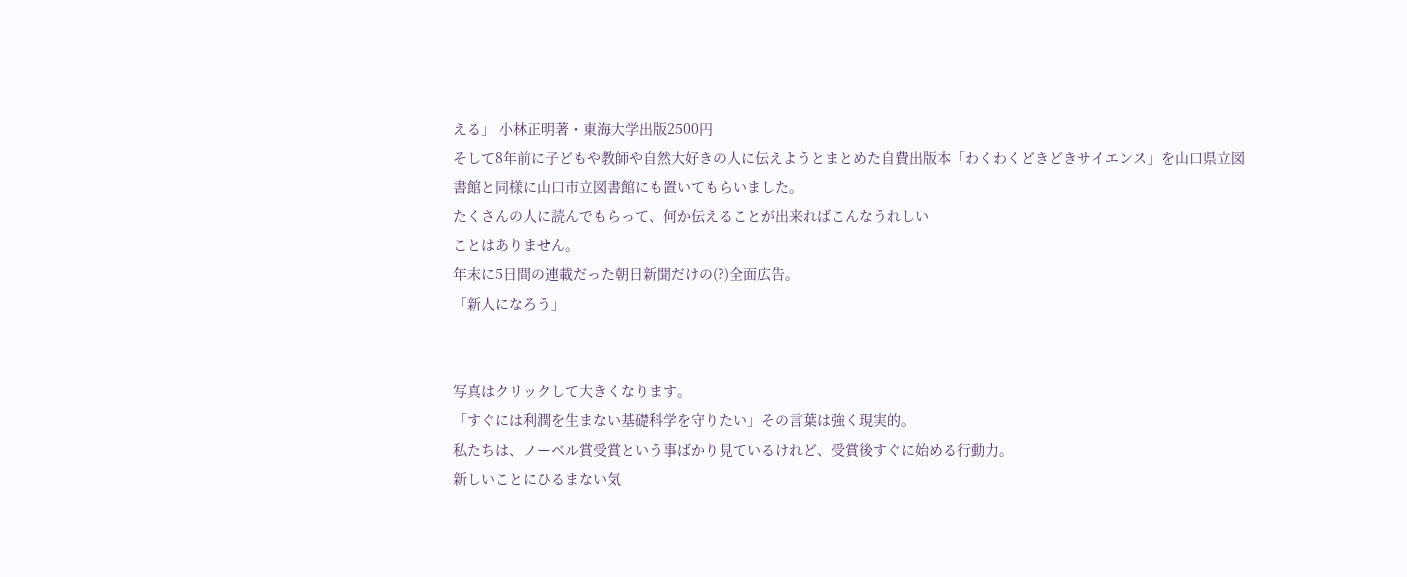える」 小林正明著・東海大学出版2500円
そして8年前に子どもや教師や自然大好きの人に伝えようとまとめた自費出版本「わくわくどきどきサイエンス」を山口県立図
書館と同様に山口市立図書館にも置いてもらいました。
たくさんの人に読んでもらって、何か伝えることが出来ればこんなうれしい
ことはありません。
年末に5日間の連載だった朝日新聞だけの(?)全面広告。
「新人になろう」


写真はクリックして大きくなります。
「すぐには利潤を生まない基礎科学を守りたい」その言葉は強く現実的。
私たちは、ノーベル賞受賞という事ばかり見ているけれど、受賞後すぐに始める行動力。
新しいことにひるまない気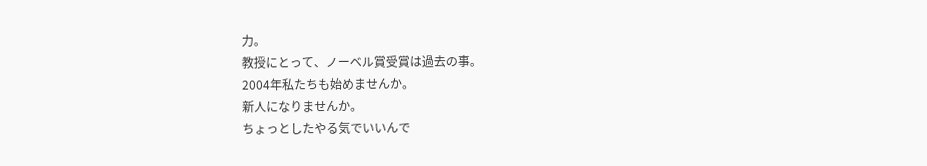力。
教授にとって、ノーベル賞受賞は過去の事。
2004年私たちも始めませんか。
新人になりませんか。
ちょっとしたやる気でいいんで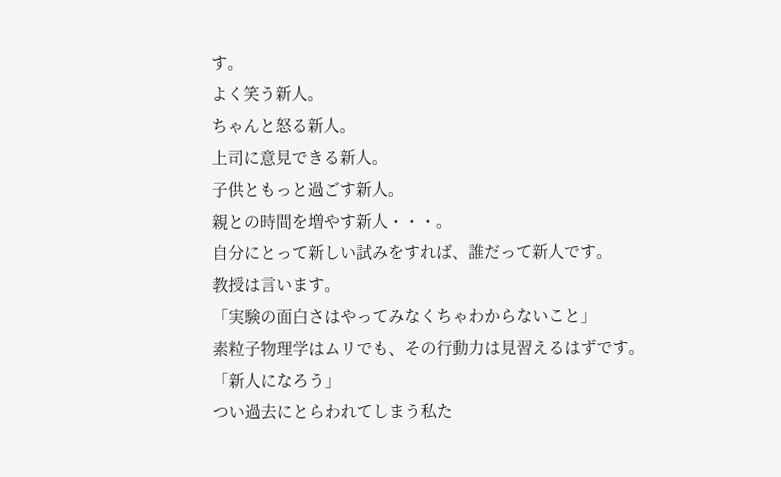す。
よく笑う新人。
ちゃんと怒る新人。
上司に意見できる新人。
子供ともっと過ごす新人。
親との時間を増やす新人・・・。
自分にとって新しい試みをすれば、誰だって新人です。
教授は言います。
「実験の面白さはやってみなくちゃわからないこと」
素粒子物理学はムリでも、その行動力は見習えるはずです。
「新人になろう」
つい過去にとらわれてしまう私た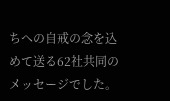ちへの自戒の念を込めて送る62社共同のメッセージでした。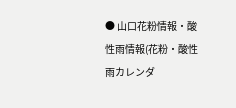● 山口花粉情報・酸性雨情報(花粉・酸性雨カレンダ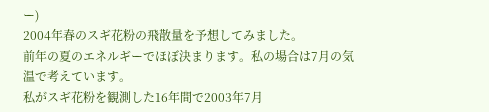ー)
2004年春のスギ花粉の飛散量を予想してみました。
前年の夏のエネルギーでほぼ決まります。私の場合は7月の気温で考えています。
私がスギ花粉を観測した16年間で2003年7月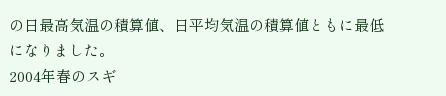の日最高気温の積算値、日平均気温の積算値ともに最低になりました。
2004年春のスギ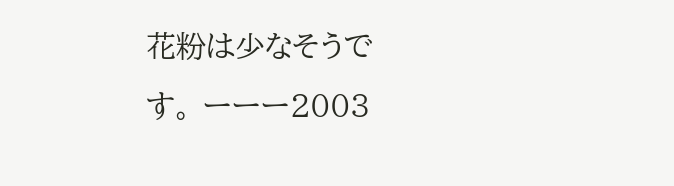花粉は少なそうです。 ーーー2003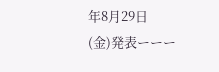年8月29日
(金)発表ーーー